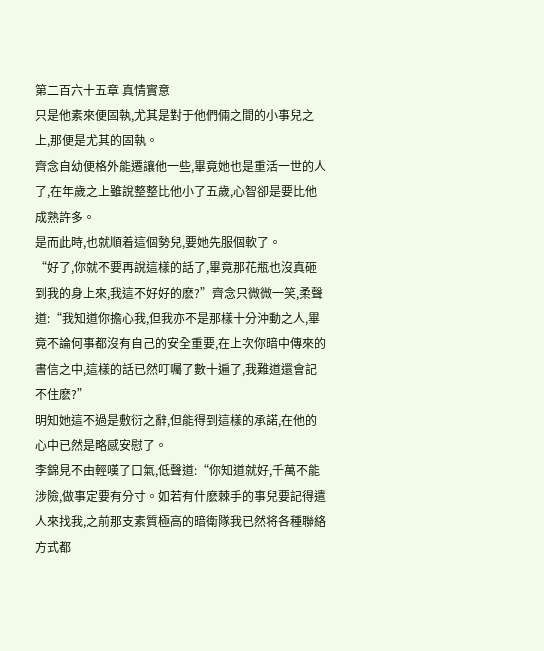第二百六十五章 真情實意
只是他素來便固執,尤其是對于他們倆之間的小事兒之上,那便是尤其的固執。
齊念自幼便格外能遷讓他一些,畢竟她也是重活一世的人了,在年歲之上雖說整整比他小了五歲,心智卻是要比他成熟許多。
是而此時,也就順着這個勢兒,要她先服個軟了。
“好了,你就不要再說這樣的話了,畢竟那花瓶也沒真砸到我的身上來,我這不好好的麽?”齊念只微微一笑,柔聲道:“我知道你擔心我,但我亦不是那樣十分沖動之人,畢竟不論何事都沒有自己的安全重要,在上次你暗中傳來的書信之中,這樣的話已然叮囑了數十遍了,我難道還會記不住麽?”
明知她這不過是敷衍之辭,但能得到這樣的承諾,在他的心中已然是略感安慰了。
李錦見不由輕嘆了口氣,低聲道:“你知道就好,千萬不能涉險,做事定要有分寸。如若有什麽棘手的事兒要記得遣人來找我,之前那支素質極高的暗衛隊我已然将各種聯絡方式都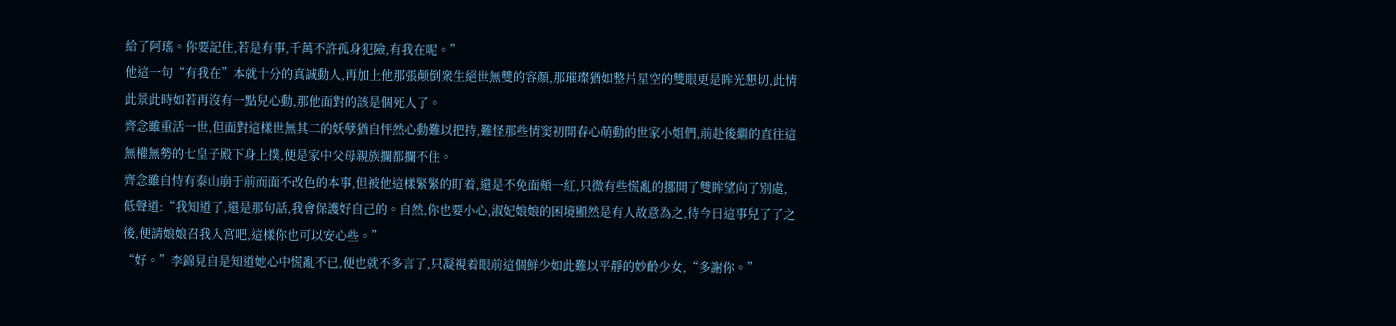給了阿瑤。你要記住,若是有事,千萬不許孤身犯險,有我在呢。”
他這一句“有我在”本就十分的真誠動人,再加上他那張颠倒衆生絕世無雙的容顏,那璀璨猶如整片星空的雙眼更是眸光懇切,此情此景此時如若再沒有一點兒心動,那他面對的該是個死人了。
齊念雖重活一世,但面對這樣世無其二的妖孽猶自怦然心動難以把持,難怪那些情窦初開春心萌動的世家小姐們,前赴後繼的直往這無權無勢的七皇子殿下身上撲,便是家中父母親族攔都攔不住。
齊念雖自恃有泰山崩于前而面不改色的本事,但被他這樣緊緊的盯着,還是不免面頰一紅,只微有些慌亂的挪開了雙眸望向了別處,低聲道:“我知道了,還是那句話,我會保護好自己的。自然,你也要小心,淑妃娘娘的困境顯然是有人故意為之,待今日這事兒了了之後,便請娘娘召我入宮吧,這樣你也可以安心些。”
“好。”李錦見自是知道她心中慌亂不已,便也就不多言了,只凝視着眼前這個鮮少如此難以平靜的妙齡少女,“多謝你。”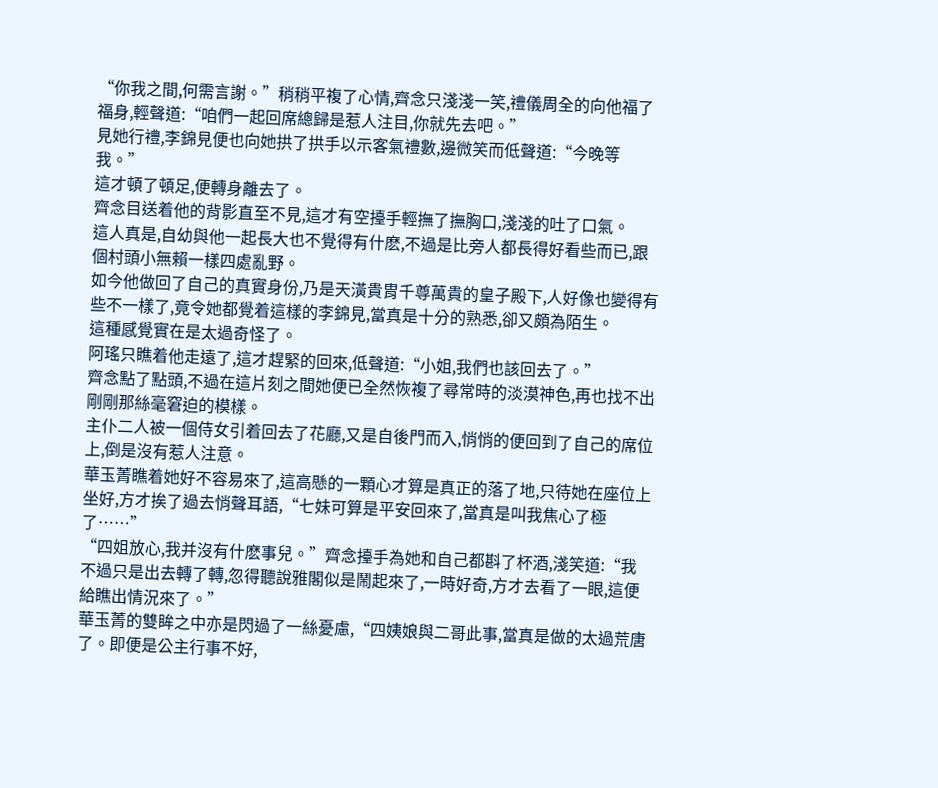“你我之間,何需言謝。”稍稍平複了心情,齊念只淺淺一笑,禮儀周全的向他福了福身,輕聲道:“咱們一起回席總歸是惹人注目,你就先去吧。”
見她行禮,李錦見便也向她拱了拱手以示客氣禮數,邊微笑而低聲道:“今晚等我。”
這才頓了頓足,便轉身離去了。
齊念目送着他的背影直至不見,這才有空擡手輕撫了撫胸口,淺淺的吐了口氣。
這人真是,自幼與他一起長大也不覺得有什麽,不過是比旁人都長得好看些而已,跟個村頭小無賴一樣四處亂野。
如今他做回了自己的真實身份,乃是天潢貴胄千尊萬貴的皇子殿下,人好像也變得有些不一樣了,竟令她都覺着這樣的李錦見,當真是十分的熟悉,卻又頗為陌生。
這種感覺實在是太過奇怪了。
阿瑤只瞧着他走遠了,這才趕緊的回來,低聲道:“小姐,我們也該回去了。”
齊念點了點頭,不過在這片刻之間她便已全然恢複了尋常時的淡漠神色,再也找不出剛剛那絲毫窘迫的模樣。
主仆二人被一個侍女引着回去了花廳,又是自後門而入,悄悄的便回到了自己的席位上,倒是沒有惹人注意。
華玉菁瞧着她好不容易來了,這高懸的一顆心才算是真正的落了地,只待她在座位上坐好,方才挨了過去悄聲耳語,“七妹可算是平安回來了,當真是叫我焦心了極了……”
“四姐放心,我并沒有什麽事兒。”齊念擡手為她和自己都斟了杯酒,淺笑道:“我不過只是出去轉了轉,忽得聽說雅閣似是鬧起來了,一時好奇,方才去看了一眼,這便給瞧出情況來了。”
華玉菁的雙眸之中亦是閃過了一絲憂慮,“四姨娘與二哥此事,當真是做的太過荒唐了。即便是公主行事不好,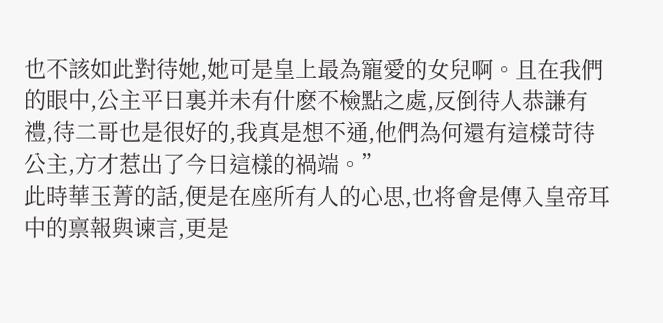也不該如此對待她,她可是皇上最為寵愛的女兒啊。且在我們的眼中,公主平日裏并未有什麽不檢點之處,反倒待人恭謙有禮,待二哥也是很好的,我真是想不通,他們為何還有這樣苛待公主,方才惹出了今日這樣的禍端。”
此時華玉菁的話,便是在座所有人的心思,也将會是傳入皇帝耳中的禀報與谏言,更是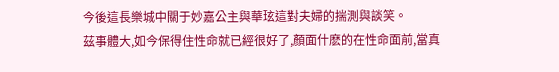今後這長樂城中關于妙嘉公主與華玹這對夫婦的揣測與談笑。
茲事體大,如今保得住性命就已經很好了,顏面什麽的在性命面前,當真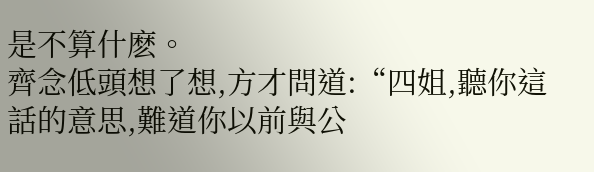是不算什麽。
齊念低頭想了想,方才問道:“四姐,聽你這話的意思,難道你以前與公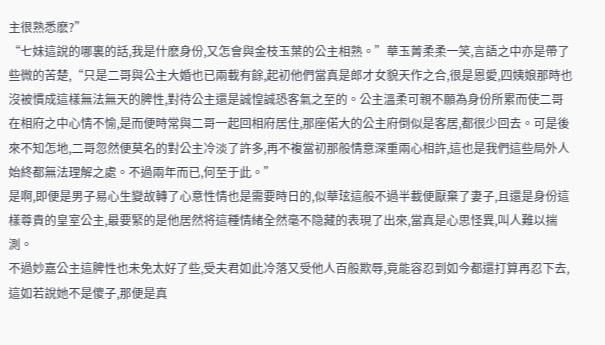主很熟悉麽?”
“七妹這說的哪裏的話,我是什麽身份,又怎會與金枝玉葉的公主相熟。”華玉菁柔柔一笑,言語之中亦是帶了些微的苦楚,“只是二哥與公主大婚也已兩載有餘,起初他們當真是郎才女貌天作之合,很是恩愛,四姨娘那時也沒被慣成這樣無法無天的脾性,對待公主還是誠惶誠恐客氣之至的。公主溫柔可親不願為身份所累而使二哥在相府之中心情不愉,是而便時常與二哥一起回相府居住,那座偌大的公主府倒似是客居,都很少回去。可是後來不知怎地,二哥忽然便莫名的對公主冷淡了許多,再不複當初那般情意深重兩心相許,這也是我們這些局外人始終都無法理解之處。不過兩年而已,何至于此。”
是啊,即便是男子易心生變故轉了心意性情也是需要時日的,似華玹這般不過半載便厭棄了妻子,且還是身份這樣尊貴的皇室公主,最要緊的是他居然将這種情緒全然毫不隐藏的表現了出來,當真是心思怪異,叫人難以揣測。
不過妙嘉公主這脾性也未免太好了些,受夫君如此冷落又受他人百般欺辱,竟能容忍到如今都還打算再忍下去,這如若說她不是傻子,那便是真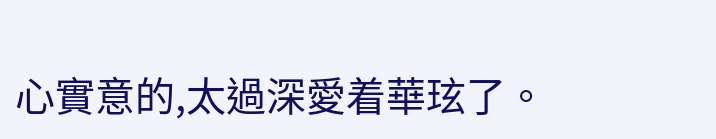心實意的,太過深愛着華玹了。